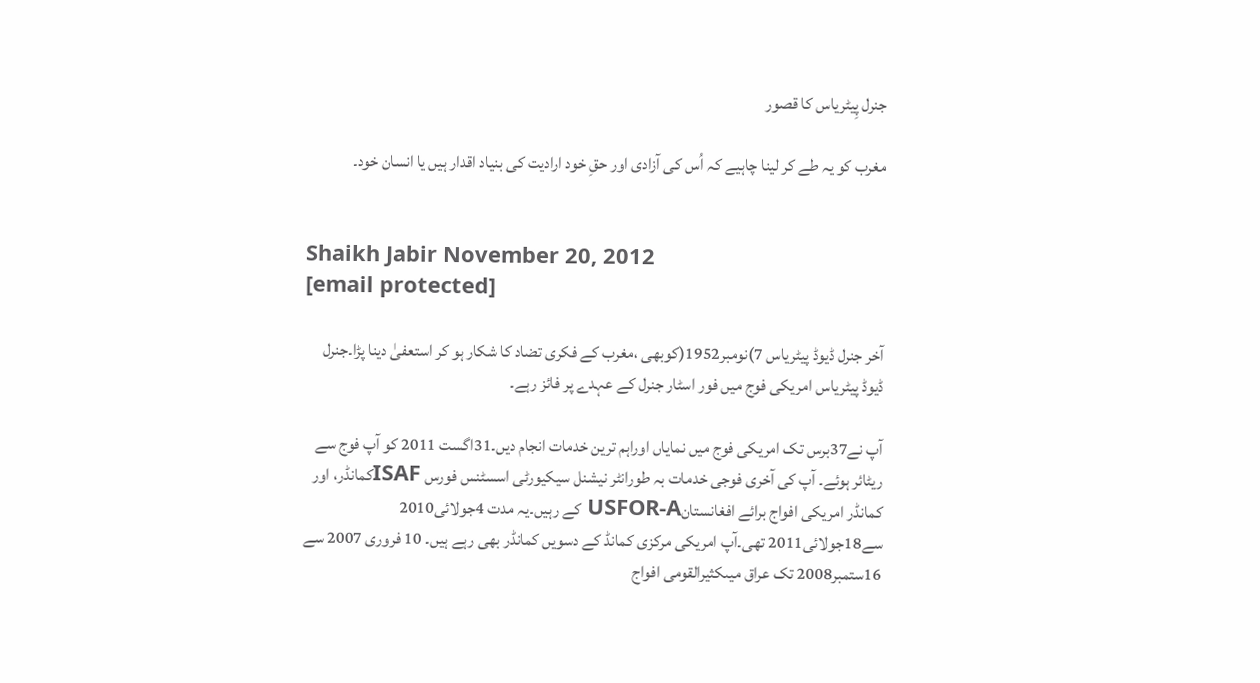جنرل پِیٹریاس کا قصور

مغرب کو یہ طے کر لینا چاہیے کہ اُس کی آزادی اور حقِ خود ارادیت کی بنیاد اقدار ہیں یا انسان خود۔


Shaikh Jabir November 20, 2012
[email protected]

آخر جنرل ڈیوڈ پیٹریاس 7)نومبر1952(کوبھی ،مغرب کے فکری تضاد کا شکار ہو کر استعفیٰ دینا پڑا۔جنرل ڈیوڈ پیٹریاس امریکی فوج میں فور اسٹار جنرل کے عہدے پر فائز رہے۔

آپ نے37برس تک امریکی فوج میں نمایاں اوراہم ترین خدمات انجام دیں۔31اگست 2011 کو آپ فوج سے ریٹائر ہوئے۔ آپ کی آخری فوجی خدمات بہ طورانٹر نیشنل سیکیورٹی اسسٹنس فورس ISAFکمانڈر، اور کمانڈر امریکی افواج برائے افغانستانUSFOR-A کے رہیں۔یہ مدت 4جولائی2010 سے18جولائی2011 تھی۔آپ امریکی مرکزی کمانڈ کے دسویں کمانڈر بھی رہے ہیں۔ 10 فروری 2007 سے 16ستمبر2008 تک عراق میںکثیرالقومی افواج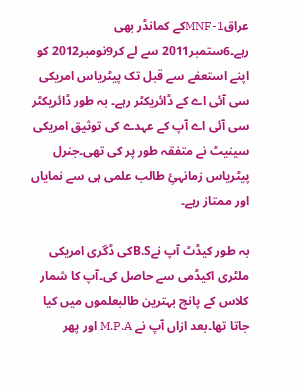عراقMNF-1کے کمانڈر بھی رہے۔6ستمبر2011 سے لے کر9نومبر2012 کو اپنے استعفے سے قبل تک پیٹریاس امریکی سی آئی اے کے ڈائریکٹر رہے۔ بہ طور ڈائریکٹر سی آئی اے آپ کے عہدے کی توثیق امریکی سینیٹ نے متفقہ طور پر کی تھی۔جنرل پیٹریاس زمانہئِ طالب علمی ہی سے نمایاں اور ممتاز رہے۔

بہ طور کیڈٹ آپ نےB.Sکی ڈگری امریکی ملٹری اکیڈمی سے حاصل کی۔آپ کا شمار کلاس کے پانچ بہترین طالبعلموں میں کیا جاتا تھا۔بعد ازاں آپ نے M.P.A اور پھر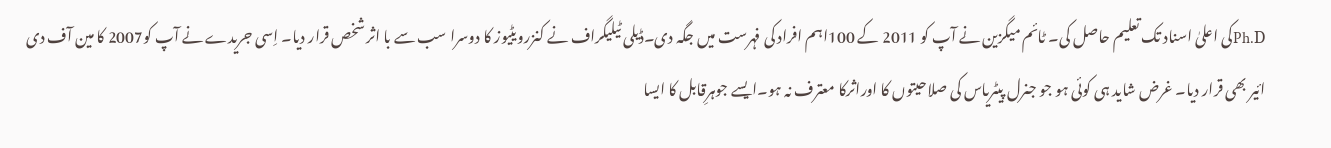Ph.Dکی اعلیٰ اسناد تک تعلیم حاصل کی۔ ٹائم میگزین نے آپ کو 2011 کے 100اہم افراد کی فہرست میں جگہ دی۔ڈیلی ٹیلیگراف نے کنزرویٹیوز کا دوسرا سب سے با اثر شخص قرار دیا۔ اِسی جریدے نے آپ کو2007 کا مین آف دی ائیر بھی قرار دیا۔ غرض شاید ہی کوئی ہو جو جنرل پیٹریاس کی صلاحیتوں کا اوراثرکا معترف نہ ہو۔ایسے جوہرِقابل کا ایسا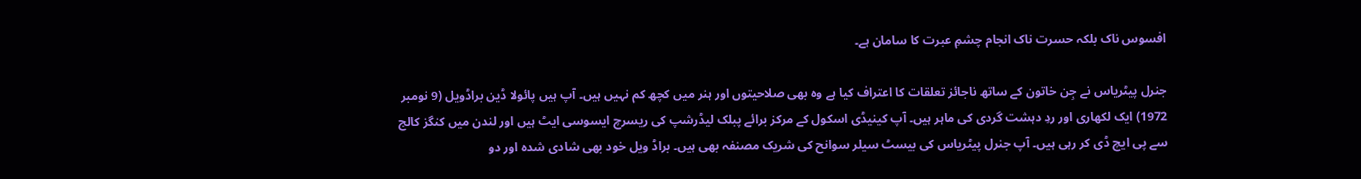افسوس ناک بلکہ حسرت ناک انجام چشمِ عبرت کا سامان ہے۔

جنرل پیٹریاس نے جِن خاتون کے ساتھ ناجائز تعلقات کا اعتراف کیا ہے وہ بھی صلاحیتوں اور ہنر میں کچھ کم نہیں ہیں۔ آپ ہیں پائولا ڈین براڈویل (9 نومبر 1972) ایک لکھاری اور ردِ دہشت گردی کی ماہر ہیں۔ آپ کینیڈی اسکول کے مرکز برائے پبلک لیڈرشپ کی ریسرچ ایسوسی ایٹ ہیں اور لندن میں کنگز کالج سے پی ایچ ڈی کر رہی ہیں۔ آپ جنرل پیٹریاس کی بیسٹ سیلر سوانح کی شریک مصنفہ بھی ہیں۔ براڈ ویل خود بھی شادی شدہ اور دو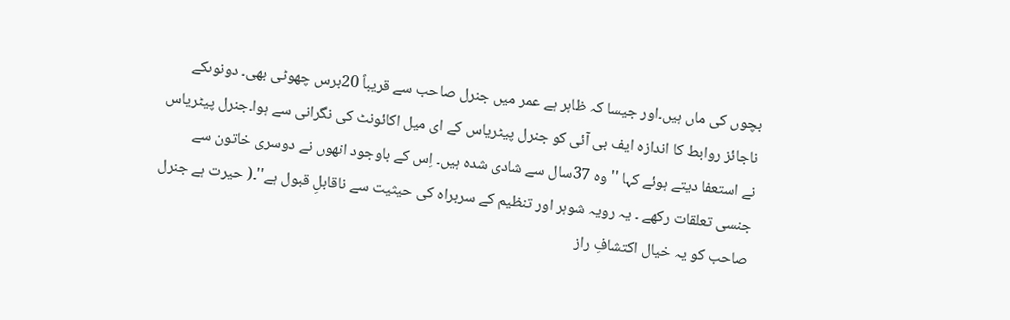بچوں کی ماں ہیں۔اور جیسا کہ ظاہر ہے عمر میں جنرل صاحب سے قریباً 20برس چھوٹی بھی۔ دونوںکے ناجائز روابط کا اندازہ ایف بی آئی کو جنرل پیٹریاس کے ای میل اکائونٹ کی نگرانی سے ہوا۔جنرل پیٹریاس نے استعفا دیتے ہوئے کہا ''وہ 37سال سے شادی شدہ ہیں۔ اِس کے باوجود انھوں نے دوسری خاتون سے جنسی تعلقات رکھے ۔ یہ رویہ شوہر اور تنظیم کے سربراہ کی حیثیت سے ناقابلِ قبول ہے''۔( حیرت ہے جنرل صاحب کو یہ خیال اکتشافِ راز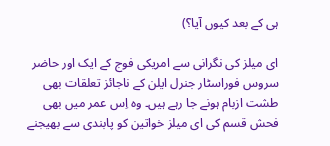ہی کے بعد کیوں آیا؟)

ای میلز کی نگرانی سے امریکی فوج کے ایک اور حاضر سروس فوراسٹار جنرل ایلن کے ناجائز تعلقات بھی طشت ازبام ہونے جا رہے ہیں۔ وہ اِس عمر میں بھی فحش قسم کی ای میلز خواتین کو پابندی سے بھیجنے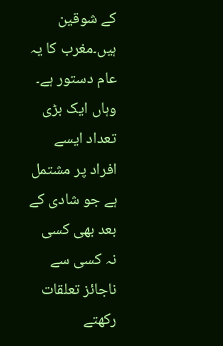کے شوقین ہیں۔مغرب کا یہ عام دستور ہے۔ وہاں ایک بڑی تعداد ایسے افراد پر مشتمل ہے جو شادی کے بعد بھی کسی نہ کسی سے ناجائز تعلقات رکھتے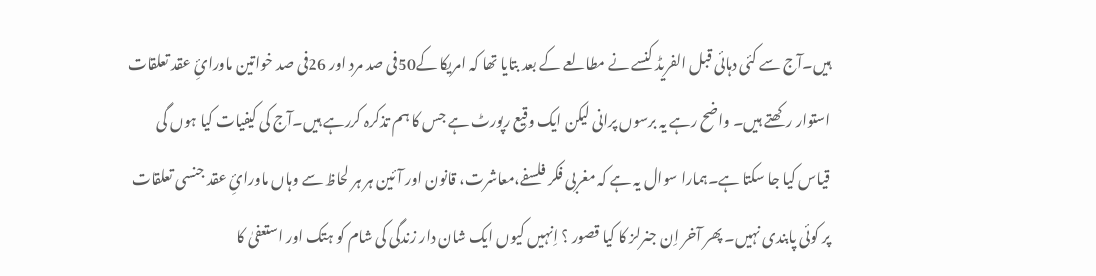ہیں۔آج سے کئی دہائی قبل الفریڈ کنسے نے مطالعے کے بعد بتایا تھا کہ امریکا کے50فی صد مرد اور 26فی صد خواتین ماورائِ عقد تعلقات استوار رکھتے ہیں۔ واضح رہے یہ برسوں پرانی لیکن ایک وقیع رپورٹ ہے جس کا ہم تذکرہ کررہے ہیں۔آج کی کیفیات کیا ہوں گی قیاس کیا جا سکتا ہے۔ہمارا سوال یہ ہے کہ مغربی فکر فلسفے،معاشرت، قانون اور آئین ہر ہر لحاظ سے وہاں ماورائِ عقد جنسی تعلقات پر کوئی پابندی نہیں۔ پھر آخر اِن جنرلز کا کیا قصور ؟ اِنہیں کیوں ایک شان دار زندگی کی شام کو ہتک اور استعفیٰ کا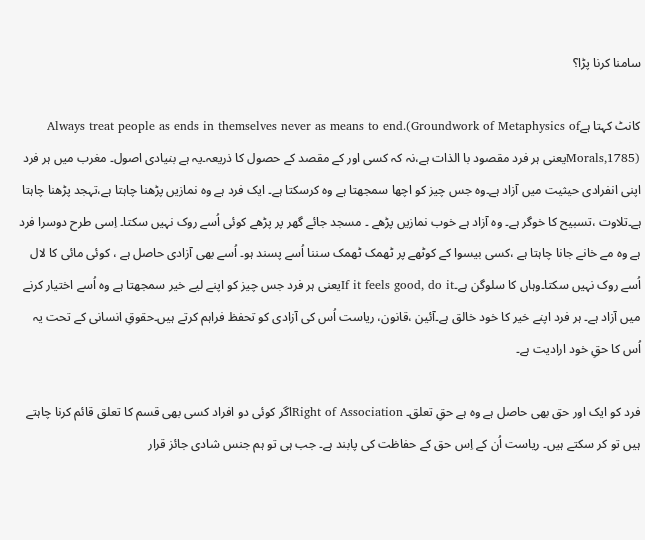سامنا کرنا پڑا؟

کانٹ کہتا ہےAlways treat people as ends in themselves never as means to end.(Groundwork of Metaphysics of Morals,1785)یعنی ہر فرد مقصود با الذات ہے،نہ کہ کسی اور کے مقصد کے حصول کا ذریعہ۔یہ ہے بنیادی اصول۔ مغرب میں ہر فرد اپنی انفرادی حیثیت میں آزاد ہے۔وہ جس چیز کو اچھا سمجھتا ہے وہ کرسکتا ہے۔ ایک فرد ہے وہ نمازیں پڑھنا چاہتا ہے،تہجد پڑھنا چاہتا ہے۔تلاوت ،تسبیح کا خوگر ہے۔ وہ آزاد ہے خوب نمازیں پڑھے ۔ مسجد جائے گھر پر پڑھے کوئی اُسے روک نہیں سکتا۔ اِسی طرح دوسرا فرد ہے وہ مے خانے جانا چاہتا ہے ،کسی بیسوا کے کوٹھے پر ٹھمک ٹھمک سننا اُسے پسند ہو۔ اُسے بھی آزادی حاصل ہے ، کوئی مائی کا لال اُسے روک نہیں سکتا۔وہاں کا سلوگن ہے۔If it feels good, do itیعنی ہر فرد جس چیز کو اپنے لیے خیر سمجھتا ہے وہ اُسے اختیار کرنے میں آزاد ہے۔ ہر فرد اپنے خیر کا خود خالق ہے۔آئین ،قانون، ریاست اُس کی آزادی کو تحفظ فراہم کرتے ہیں۔حقوقِ انسانی کے تحت یہ اُس کا حقِ خود ارادیت ہے۔

فرد کو ایک اور حق بھی حاصل ہے وہ ہے حقِ تعلق۔ Right of Associationاگر کوئی دو افراد کسی بھی قسم کا تعلق قائم کرنا چاہتے ہیں تو کر سکتے ہیں۔ ریاست اُن کے اِس حق کے حفاظت کی پابند ہے۔ جب ہی تو ہم جنس شادی جائز قرار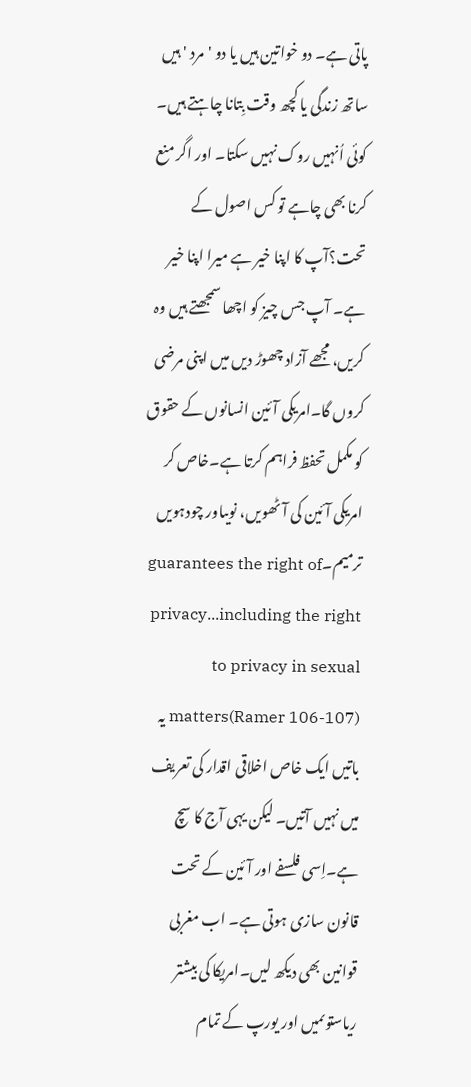پاتی ہے۔ دو خواتین ہیں یا دو 'مرد ' ہیں ساتھ زندگی یا کچھ وقت بِتانا چاہتے ہیں۔ کوئی اُنہیں روک نہیں سکتا۔ اور اگر منع کرنا بھی چاہے تو کس اصول کے تحت؟آپ کا اپنا خیر ہے میرا اپنا خیر ہے۔ آپ جس چیز کو اچھا سمجھتے ہیں وہ کریں، مجھے آزاد چھوڑ دیں میں اپنی مرضی کروں گا۔امریکی آئین انسانوں کے حقوق کو مکمل تحفظ فراہم کرتا ہے۔خاص کر امریکی آئین کی آٹھویں، نویںاور چودہویں ترمیم۔guarantees the right of privacy...including the right to privacy in sexual matters(Ramer 106-107) یہ باتیں ایک خاص اخلاقی اقدار کی تعریف میں نہیں آتیں۔ لیکن یہی آج کا سچ ہے۔اِسی فلسفے اور آئین کے تحت قانون سازی ہوتی ہے۔ اب مغربی قوانین بھی دیکھ لیں۔امریکا کی بیشتر ریاستوںمیں اور یورپ کے تمام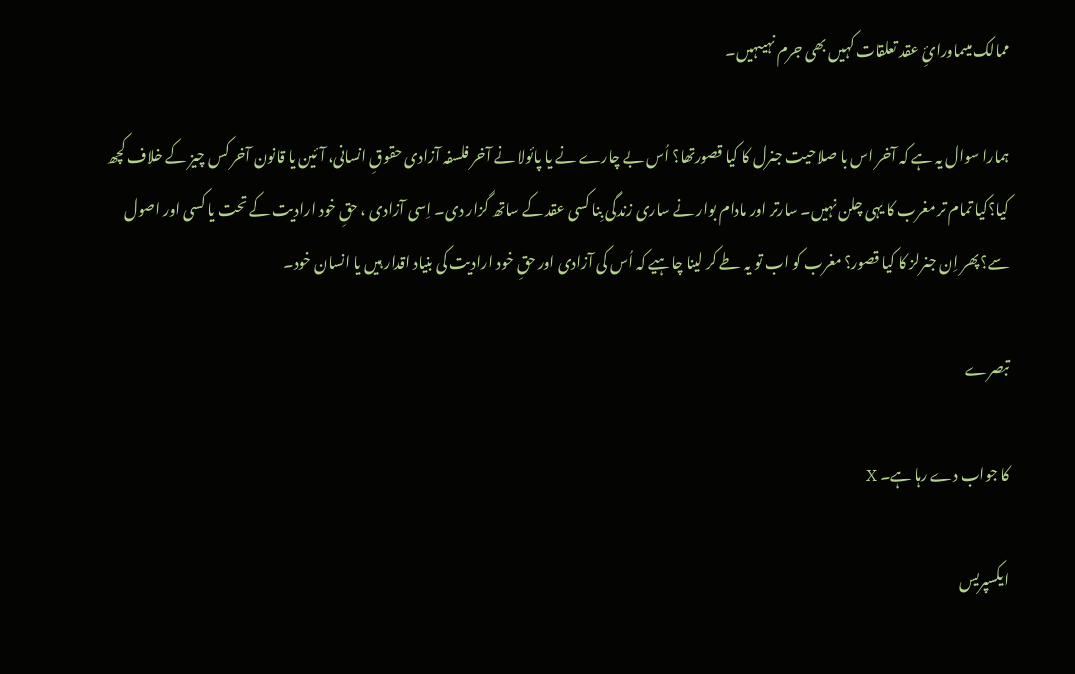ممالک میںماورائِ عقد تعلقات کہیں بھی جرم نہیںہیں۔

ہمارا سوال یہ ہے کہ آخر اس با صلاحیت جنرل کا کیا قصورتھا؟ اُس بے چارے نے یا پائولا نے آخر فلسفہ آزادی حقوقِ انسانی، آئین یا قانون آخر کس چیز کے خلاف کچھ کیا؟کیا تمام تر مغرب کا یہی چلن نہیں۔ سارتر اور مادام بوار نے ساری زندگی بِنا کسی عقد کے ساتھ گزار دی۔ اِسی آزادی ، حقِ خود ارادیت کے تحت یا کسی اور اصول سے؟پھر اِن جنرلز کا کیا قصور؟ مغرب کو اب تو یہ طے کر لینا چاہیے کہ اُس کی آزادی اور حقِ خود ارادیت کی بنیاد اقدار ہیں یا انسان خود۔

تبصرے

کا جواب دے رہا ہے۔ X

ایکسپریس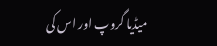میڈیا گروپ اور اس کی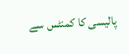پالیسی کا کمنٹس سے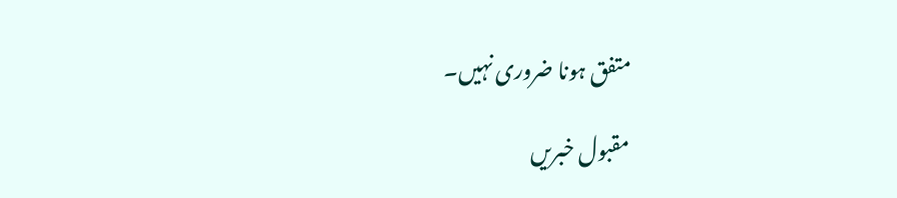متفق ہونا ضروری نہیں۔

مقبول خبریں